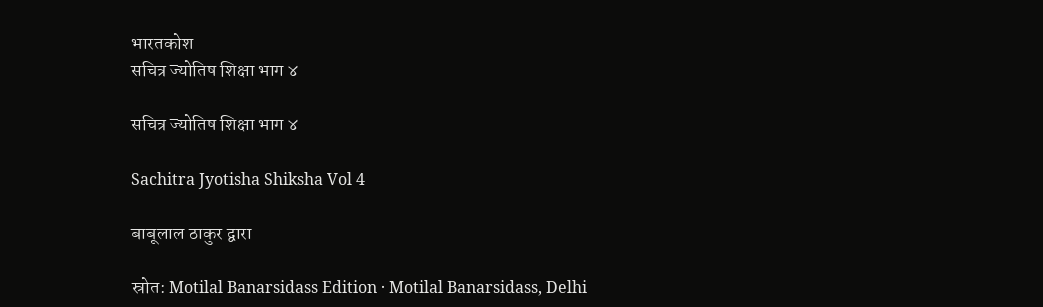भारतकोश
सचित्र ज्योतिष शिक्षा भाग ४

सचित्र ज्योतिष शिक्षा भाग ४

Sachitra Jyotisha Shiksha Vol 4

बाबूलाल ठाकुर द्वारा

स्रोत: Motilal Banarsidass Edition · Motilal Banarsidass, Delhi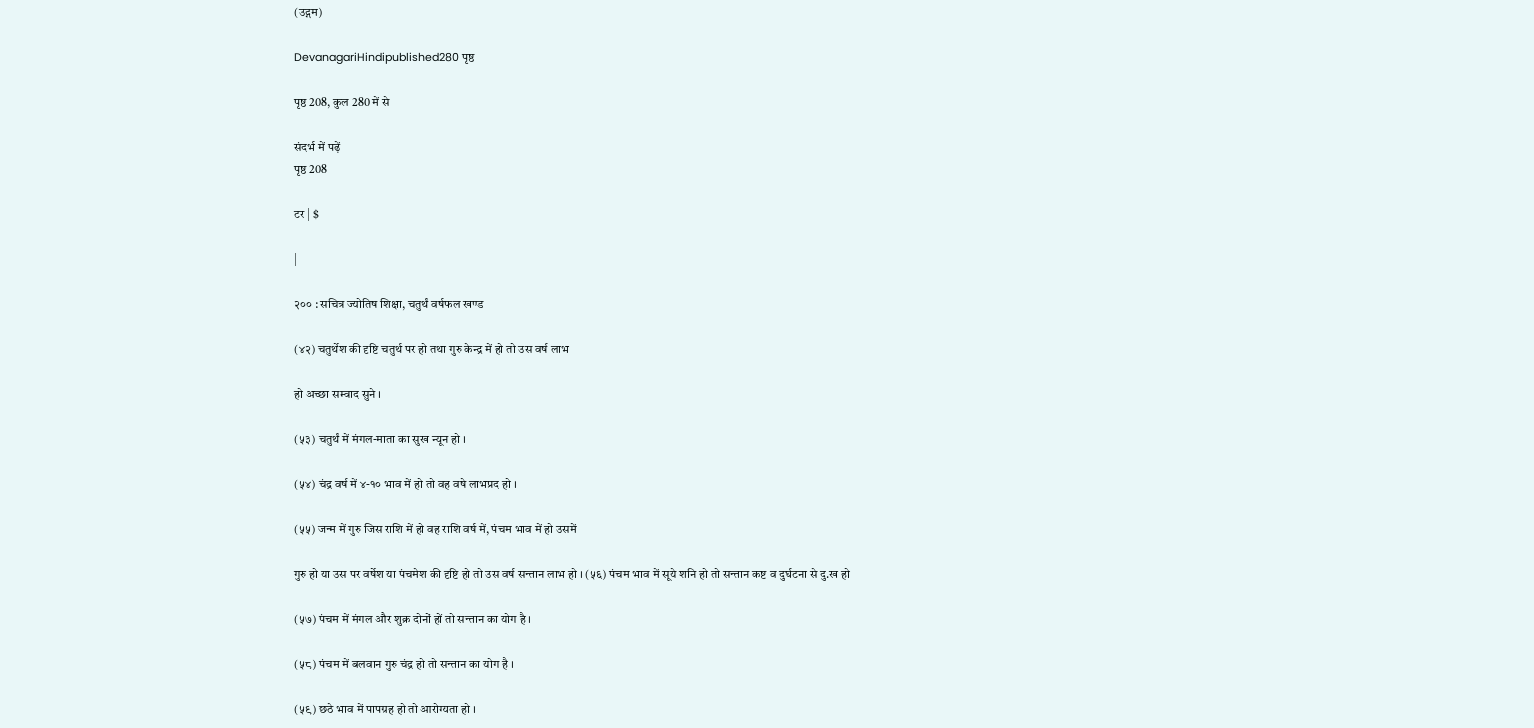(उद्गम)

DevanagariHindipublished280 पृष्ठ

पृष्ठ 208, कुल 280 में से

संदर्भ में पढ़ें
पृष्ठ 208

टर | $

|

२०० : सचित्र ज्योतिष शिक्षा, चतुर्थं वर्षफल खण्ड

(४२) चतुर्थेश की दृष्टि चतुर्थ पर हो तथा गुरु केन्द्र में हो तो उस वर्ष लाभ

हो अच्छा सम्वाद सुने ।

(५३) चतुर्थं में मंगल-माता का सुख न्यून हो ।

(५४) चंद्र वर्ष में ४-१० भाव में हो तो वह वषे लाभप्रद हो ।

(५५) जन्म में गुरु जिस राशि में हो वह राशि वर्ष में, पंचम भाव में हो उसमें

गुरु हो या उस पर वर्षेश या पंचमेश की दृष्टि हो तो उस वर्ष सन्तान लाभ हो । (५६) पंचम भाव में सूये शनि हो तो सन्तान कष्ट व दुर्घटना से दु.ख हो

(५७) पंचम में मंगल और शुक्र दोनों हों तो सन्तान का योग है ।

(५८) पंचम में बलवान गुरु चंद्र हो तो सन्तान का योग है ।

(५९) छठे भाव में पापग्रह हो तो आरोग्यता हो ।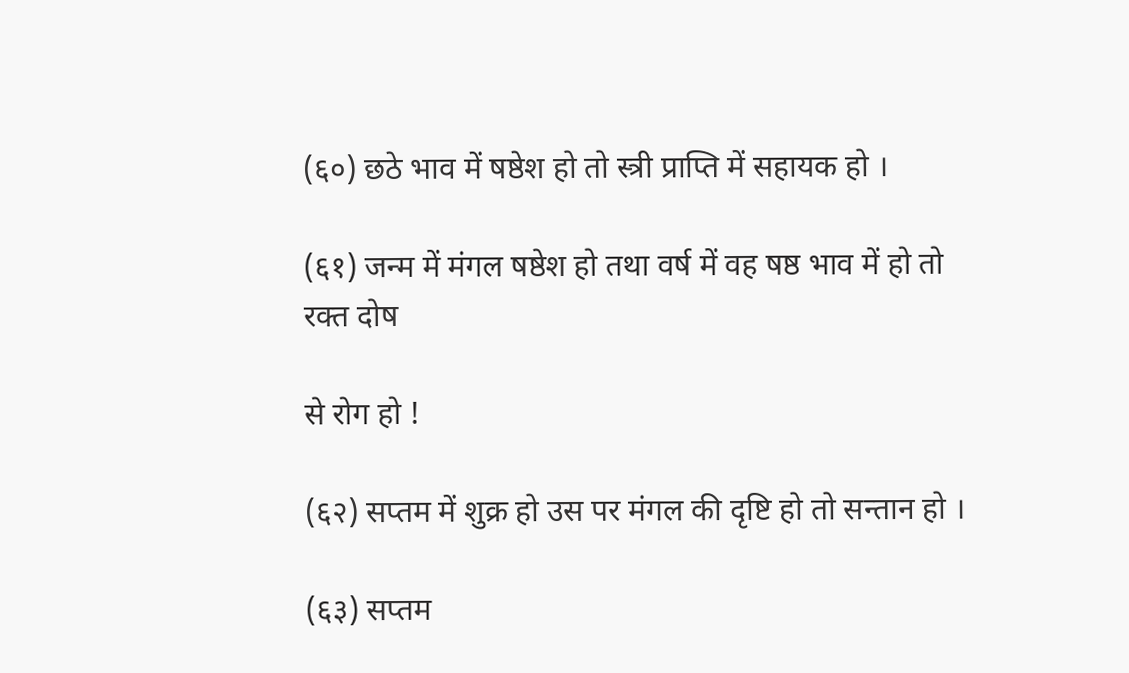(६०) छठे भाव में षष्ठेश हो तो स्त्री प्राप्ति में सहायक हो ।

(६१) जन्म में मंगल षष्ठेश हो तथा वर्ष में वह षष्ठ भाव में हो तो रक्त दोष

से रोग हो !

(६२) सप्तम में शुक्र हो उस पर मंगल की दृष्टि हो तो सन्तान हो ।

(६३) सप्तम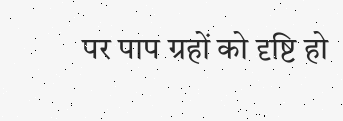पर पाप ग्रहों को दृष्टि हो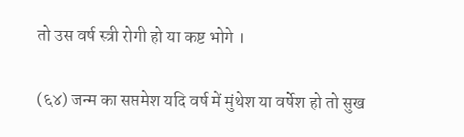तो उस वर्ष स्त्री रोगी हो या कष्ट भोगे ।

(६४) जन्म का सप्तमेश यदि वर्ष में मुंथेश या वर्षेश हो तो सुख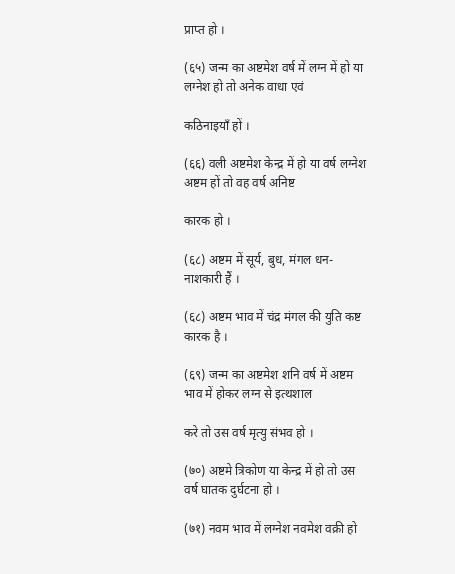प्राप्त हो ।

(६५) जन्म का अष्टमेश वर्ष में लग्न में हो या लग्नेश हो तो अनेक वाधा एवं

कठिनाइयाँ हों ।

(६६) वली अष्टमेश केन्द्र में हो या वर्ष लग्नेश अष्टम हों तो वह वर्ष अनिष्ट

कारक हो ।

(६८) अष्टम में सूर्य, बुध, मंगल धन-नाशकारी हैं ।

(६८) अष्टम भाव में चंद्र मंगल की युति कष्ट कारक है ।

(६९) जन्म का अष्टमेश शनि वर्ष में अष्टम भाव में होकर लग्न से इत्थशाल

करे तो उस वर्ष मृत्यु संभव हो ।

(७०) अष्टमे त्रिकोण या केन्द्र में हो तो उस वर्ष घातक दुर्घटना हो ।

(७१) नवम भाव में लग्नेश नवमेश वक्री हो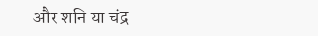और शनि या चंद्र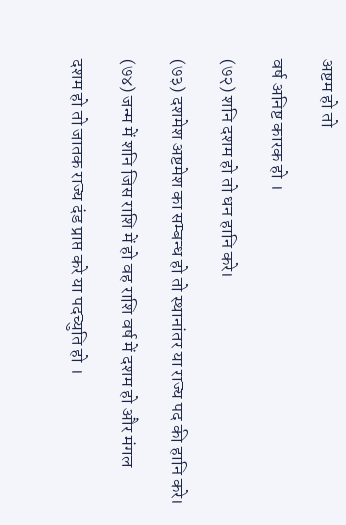अष्टम हो तो

वर्ष अनिष्ट कारक हो ।

(७२) शनि दशम हो तो धन हानि करे।

(७३) दशमेश अष्टमेश का सम्बन्ध हो तो स्थानांतर या राज्य पद की हानि करे।

(७४) जन्म में शनि जिस राशि में हो वह राशि वर्ष में दशम हो और मंगल

दशम हो तो जातक राज्य दंड प्राप्त करे या पदच्युति हो ।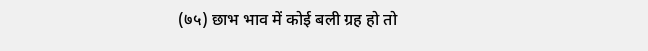(७५) छाभ भाव में कोई बली ग्रह हो तो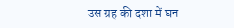उस ग्रह की दशा में घन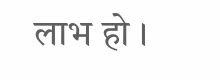लाभ हो ।